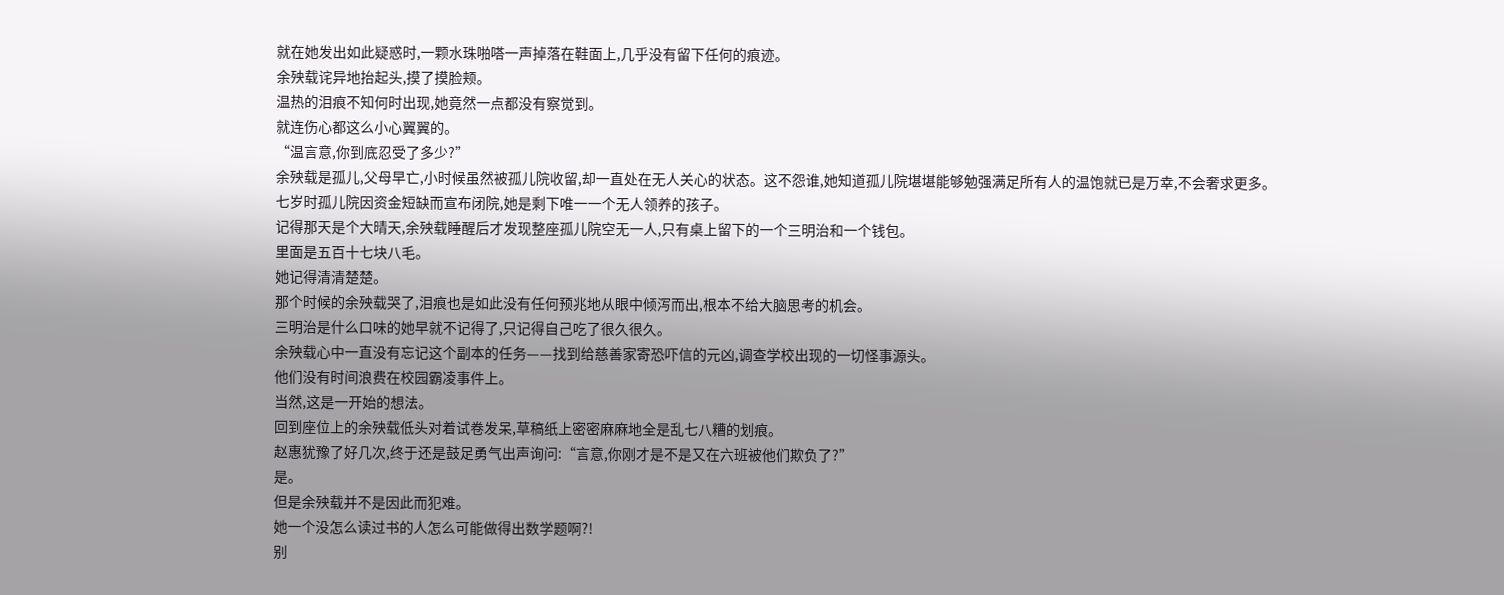就在她发出如此疑惑时,一颗水珠啪嗒一声掉落在鞋面上,几乎没有留下任何的痕迹。
余殃载诧异地抬起头,摸了摸脸颊。
温热的泪痕不知何时出现,她竟然一点都没有察觉到。
就连伤心都这么小心翼翼的。
“温言意,你到底忍受了多少?”
余殃载是孤儿,父母早亡,小时候虽然被孤儿院收留,却一直处在无人关心的状态。这不怨谁,她知道孤儿院堪堪能够勉强满足所有人的温饱就已是万幸,不会奢求更多。
七岁时孤儿院因资金短缺而宣布闭院,她是剩下唯一一个无人领养的孩子。
记得那天是个大晴天,余殃载睡醒后才发现整座孤儿院空无一人,只有桌上留下的一个三明治和一个钱包。
里面是五百十七块八毛。
她记得清清楚楚。
那个时候的余殃载哭了,泪痕也是如此没有任何预兆地从眼中倾泻而出,根本不给大脑思考的机会。
三明治是什么口味的她早就不记得了,只记得自己吃了很久很久。
余殃载心中一直没有忘记这个副本的任务——找到给慈善家寄恐吓信的元凶,调查学校出现的一切怪事源头。
他们没有时间浪费在校园霸凌事件上。
当然,这是一开始的想法。
回到座位上的余殃载低头对着试卷发呆,草稿纸上密密麻麻地全是乱七八糟的划痕。
赵惠犹豫了好几次,终于还是鼓足勇气出声询问:“言意,你刚才是不是又在六班被他们欺负了?”
是。
但是余殃载并不是因此而犯难。
她一个没怎么读过书的人怎么可能做得出数学题啊?!
别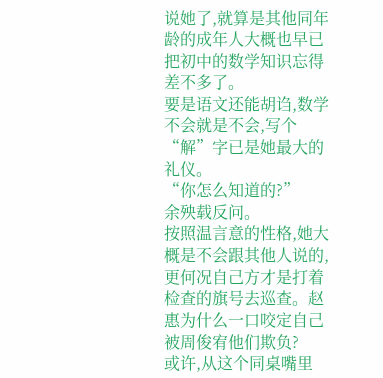说她了,就算是其他同年龄的成年人大概也早已把初中的数学知识忘得差不多了。
要是语文还能胡诌,数学不会就是不会,写个“解”字已是她最大的礼仪。
“你怎么知道的?”
余殃载反问。
按照温言意的性格,她大概是不会跟其他人说的,更何况自己方才是打着检查的旗号去巡查。赵惠为什么一口咬定自己被周俊宥他们欺负?
或许,从这个同桌嘴里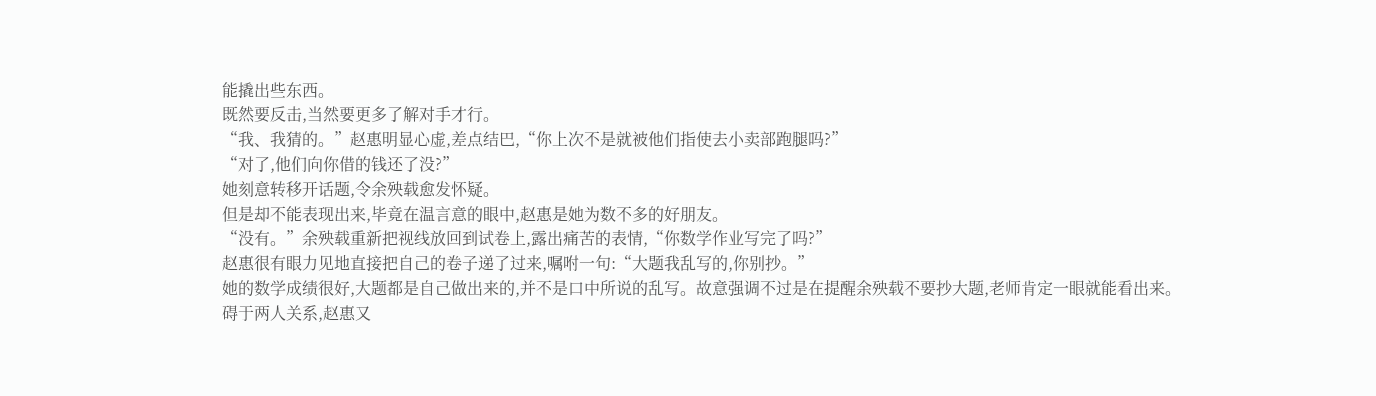能撬出些东西。
既然要反击,当然要更多了解对手才行。
“我、我猜的。”赵惠明显心虚,差点结巴,“你上次不是就被他们指使去小卖部跑腿吗?”
“对了,他们向你借的钱还了没?”
她刻意转移开话题,令余殃载愈发怀疑。
但是却不能表现出来,毕竟在温言意的眼中,赵惠是她为数不多的好朋友。
“没有。”余殃载重新把视线放回到试卷上,露出痛苦的表情,“你数学作业写完了吗?”
赵惠很有眼力见地直接把自己的卷子递了过来,嘱咐一句:“大题我乱写的,你别抄。”
她的数学成绩很好,大题都是自己做出来的,并不是口中所说的乱写。故意强调不过是在提醒余殃载不要抄大题,老师肯定一眼就能看出来。
碍于两人关系,赵惠又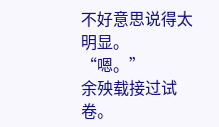不好意思说得太明显。
“嗯。”
余殃载接过试卷。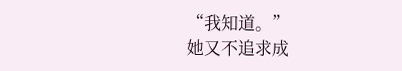“我知道。”
她又不追求成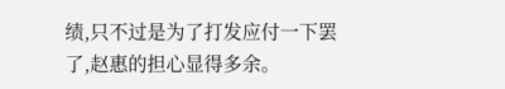绩,只不过是为了打发应付一下罢了,赵惠的担心显得多余。